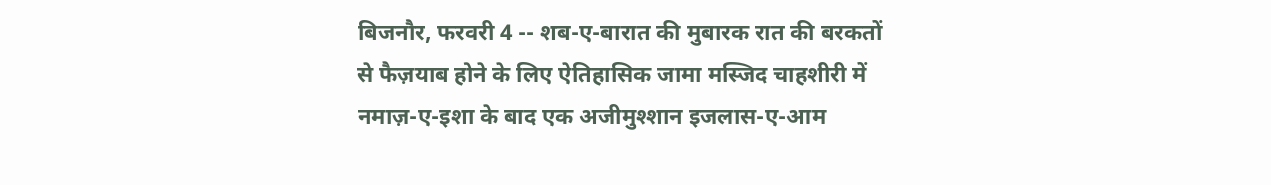बिजनौर, फरवरी 4 -- शब-ए-बारात की मुबारक रात की बरकतों से फैज़याब होने के लिए ऐतिहासिक जामा मस्जिद चाहशीरी में नमाज़-ए-इशा के बाद एक अजीमुश्शान इजलास-ए-आम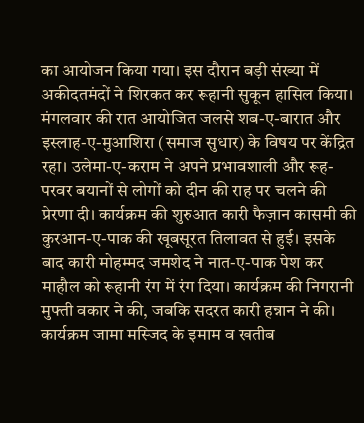का आयोजन किया गया। इस दौरान बड़ी संख्या में अकीदतमंदों ने शिरकत कर रूहानी सुकून हासिल किया। मंगलवार की रात आयोजित जलसे शब-ए-बारात और इस्लाह-ए-मुआशिरा (समाज सुधार) के विषय पर केंद्रित रहा। उलेमा-ए-कराम ने अपने प्रभावशाली और रूह-परवर बयानों से लोगों को दीन की राह पर चलने की प्रेरणा दी। कार्यक्रम की शुरुआत कारी फैज़ान कासमी की कुरआन-ए-पाक की खूबसूरत तिलावत से हुई। इसके बाद कारी मोहम्मद जमशेद ने नात-ए-पाक पेश कर माहौल को रूहानी रंग में रंग दिया। कार्यक्रम की निगरानी मुफ्ती वकार ने की, जबकि सदरत कारी हन्नान ने की। कार्यक्रम जामा मस्जिद के इमाम व खतीब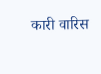कारी वारिस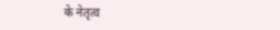के नेतृत्व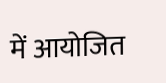में आयोजित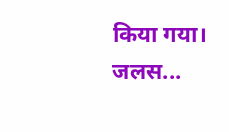किया गया। जलस...